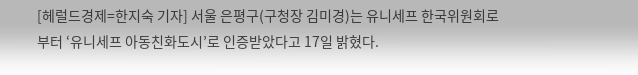[헤럴드경제=한지숙 기자] 서울 은평구(구청장 김미경)는 유니세프 한국위원회로부터 ‘유니세프 아동친화도시’로 인증받았다고 17일 밝혔다.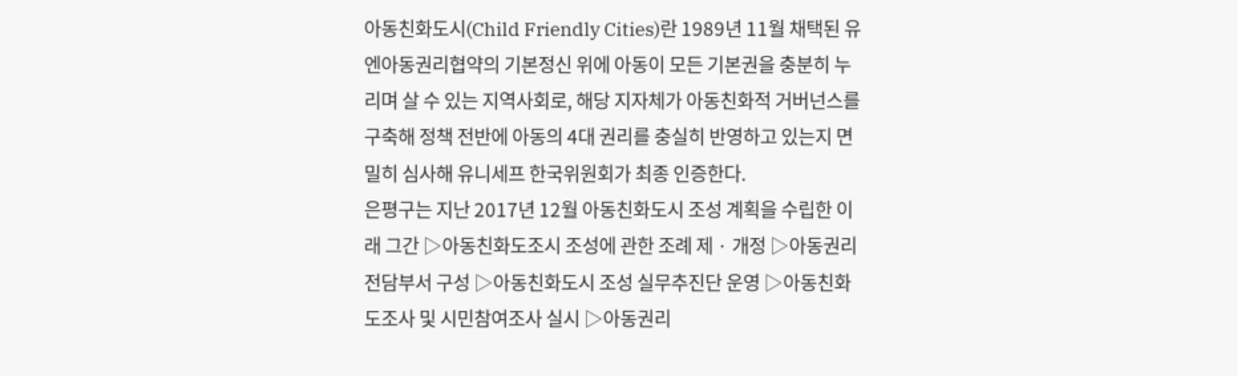아동친화도시(Child Friendly Cities)란 1989년 11월 채택된 유엔아동권리협약의 기본정신 위에 아동이 모든 기본권을 충분히 누리며 살 수 있는 지역사회로, 해당 지자체가 아동친화적 거버넌스를 구축해 정책 전반에 아동의 4대 권리를 충실히 반영하고 있는지 면밀히 심사해 유니세프 한국위원회가 최종 인증한다.
은평구는 지난 2017년 12월 아동친화도시 조성 계획을 수립한 이래 그간 ▷아동친화도조시 조성에 관한 조례 제 · 개정 ▷아동권리 전담부서 구성 ▷아동친화도시 조성 실무추진단 운영 ▷아동친화도조사 및 시민참여조사 실시 ▷아동권리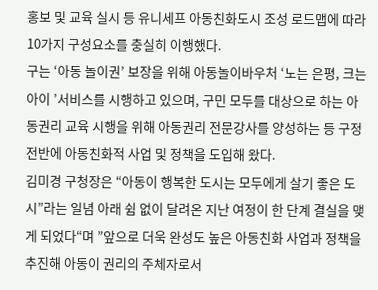홍보 및 교육 실시 등 유니세프 아동친화도시 조성 로드맵에 따라 10가지 구성요소를 충실히 이행했다.
구는 ‘아동 놀이권’ 보장을 위해 아동놀이바우처 ‘노는 은평, 크는 아이 ’서비스를 시행하고 있으며, 구민 모두를 대상으로 하는 아동권리 교육 시행을 위해 아동권리 전문강사를 양성하는 등 구정 전반에 아동친화적 사업 및 정책을 도입해 왔다.
김미경 구청장은 “아동이 행복한 도시는 모두에게 살기 좋은 도시”라는 일념 아래 쉼 없이 달려온 지난 여정이 한 단계 결실을 맺게 되었다“며 ”앞으로 더욱 완성도 높은 아동친화 사업과 정책을 추진해 아동이 권리의 주체자로서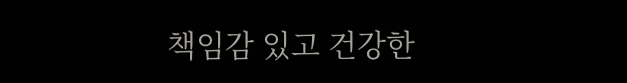책임감 있고 건강한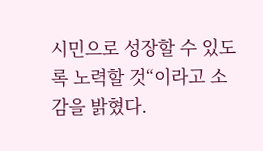시민으로 성장할 수 있도록 노력할 것“이라고 소감을 밝혔다.